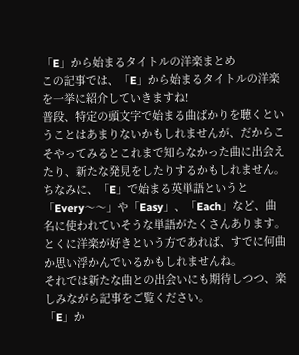「E」から始まるタイトルの洋楽まとめ
この記事では、「E」から始まるタイトルの洋楽を一挙に紹介していきますね!
普段、特定の頭文字で始まる曲ばかりを聴くということはあまりないかもしれませんが、だからこそやってみるとこれまで知らなかった曲に出会えたり、新たな発見をしたりするかもしれません。
ちなみに、「E」で始まる英単語というと「Every〜〜」や「Easy」、「Each」など、曲名に使われていそうな単語がたくさんあります。
とくに洋楽が好きという方であれば、すでに何曲か思い浮かんでいるかもしれませんね。
それでは新たな曲との出会いにも期待しつつ、楽しみながら記事をご覧ください。
「E」か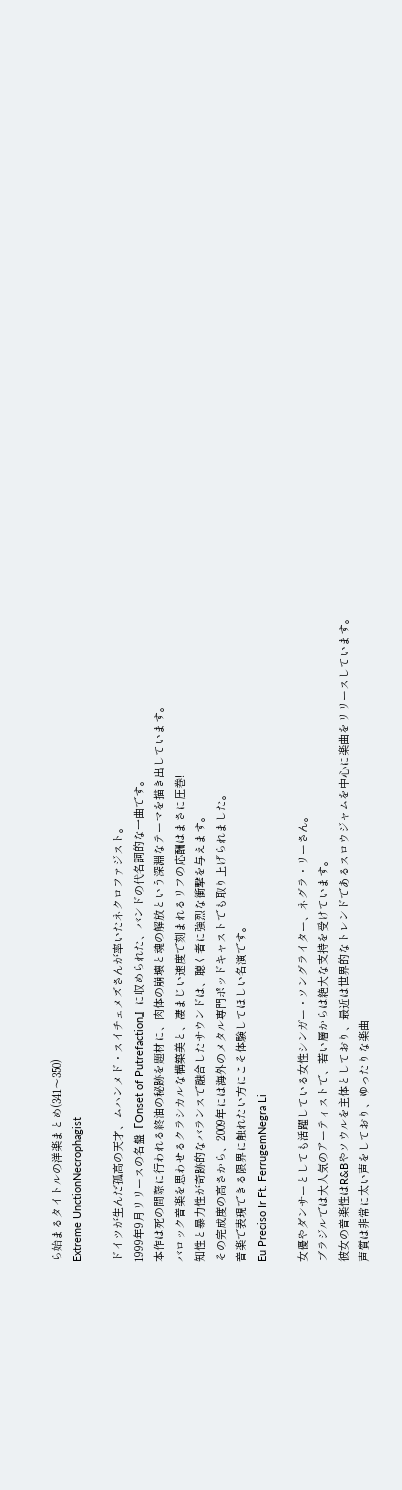ら始まるタイトルの洋楽まとめ(341〜350)
Extreme UnctionNecrophagist

ドイツが生んだ孤高の天才、ムハンメド・スイチェメズさんが率いたネクロファジスト。
1999年9月リリースの名盤『Onset of Putrefaction』に収められた、バンドの代名詞的な一曲です。
本作は死の間際に行われる終油の秘跡を題材に、肉体の崩壊と魂の解放という深淵なテーマを描き出しています。
バロック音楽を思わせるクラシカルな構築美と、凄まじい速度で刻まれるリフの応酬はまさに圧巻!
知性と暴力性が奇跡的なバランスで融合したサウンドは、聴く者に強烈な衝撃を与えます。
その完成度の高さから、2009年には海外のメタル専門ポッドキャストでも取り上げられました。
音楽で表現できる限界に触れたい方にこそ体験してほしい名演です。
Eu Preciso Ir Ft. FerrugemNegra Li

女優やダンサーとしても活躍している女性シンガー・ソングライター、ネグラ・リーさん。
ブラジルでは大人気のアーティストで、若い層からは絶大な支持を受けています。
彼女の音楽性はR&Bやソウルを主体としており、最近は世界的なトレンドであるスロウジャムを中心に楽曲をリリースしています。
声質は非常に太い声をしており、ゆったりな楽曲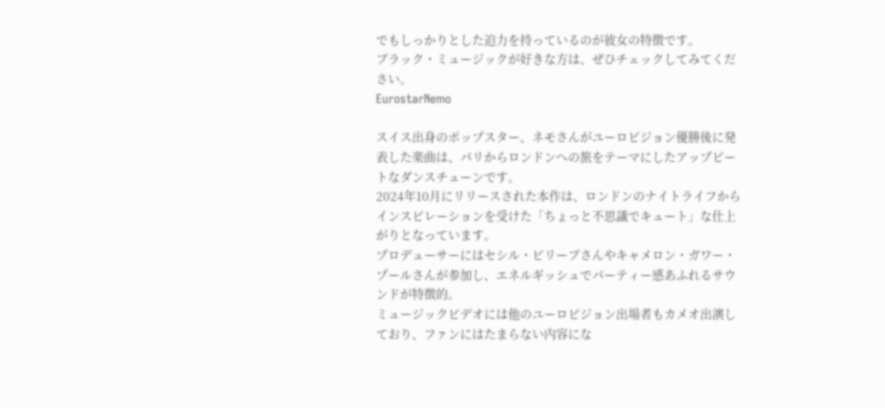でもしっかりとした迫力を持っているのが彼女の特徴です。
ブラック・ミュージックが好きな方は、ぜひチェックしてみてください。
EurostarNemo

スイス出身のポップスター、ネモさんがユーロビジョン優勝後に発表した楽曲は、パリからロンドンへの旅をテーマにしたアップビートなダンスチューンです。
2024年10月にリリースされた本作は、ロンドンのナイトライフからインスピレーションを受けた「ちょっと不思議でキュート」な仕上がりとなっています。
プロデューサーにはセシル・ビリーブさんやキャメロン・ガワー・プールさんが参加し、エネルギッシュでパーティー感あふれるサウンドが特徴的。
ミュージックビデオには他のユーロビジョン出場者もカメオ出演しており、ファンにはたまらない内容にな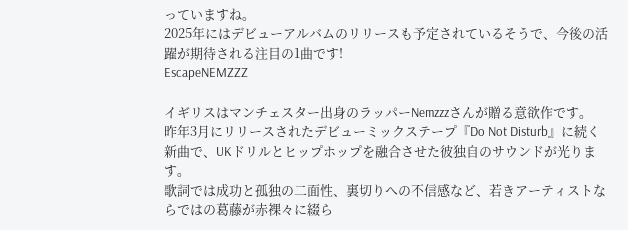っていますね。
2025年にはデビューアルバムのリリースも予定されているそうで、今後の活躍が期待される注目の1曲です!
EscapeNEMZZZ

イギリスはマンチェスター出身のラッパーNemzzzさんが贈る意欲作です。
昨年3月にリリースされたデビューミックステープ『Do Not Disturb』に続く新曲で、UKドリルとヒップホップを融合させた彼独自のサウンドが光ります。
歌詞では成功と孤独の二面性、裏切りへの不信感など、若きアーティストならではの葛藤が赤裸々に綴ら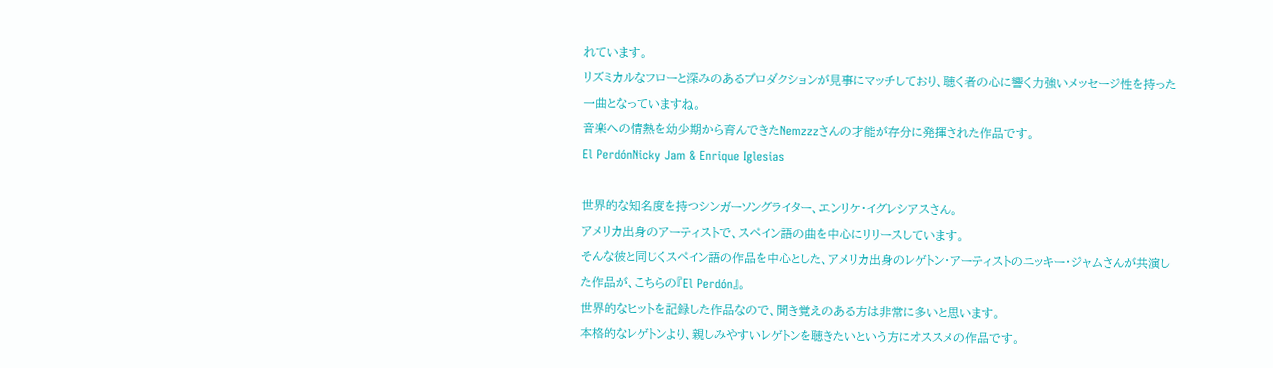れています。
リズミカルなフローと深みのあるプロダクションが見事にマッチしており、聴く者の心に響く力強いメッセージ性を持った一曲となっていますね。
音楽への情熱を幼少期から育んできたNemzzzさんの才能が存分に発揮された作品です。
El PerdónNicky Jam & Enrique Iglesias

世界的な知名度を持つシンガーソングライター、エンリケ・イグレシアスさん。
アメリカ出身のアーティストで、スペイン語の曲を中心にリリースしています。
そんな彼と同じくスペイン語の作品を中心とした、アメリカ出身のレゲトン・アーティストのニッキー・ジャムさんが共演した作品が、こちらの『El Perdón』。
世界的なヒットを記録した作品なので、聞き覚えのある方は非常に多いと思います。
本格的なレゲトンより、親しみやすいレゲトンを聴きたいという方にオススメの作品です。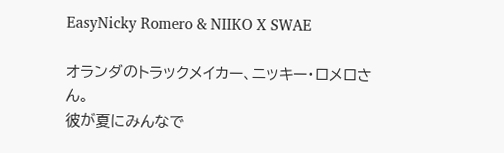EasyNicky Romero & NIIKO X SWAE

オランダのトラックメイカー、ニッキー・ロメロさん。
彼が夏にみんなで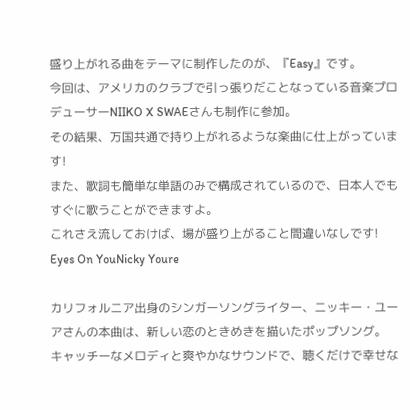盛り上がれる曲をテーマに制作したのが、『Easy』です。
今回は、アメリカのクラブで引っ張りだことなっている音楽プロデューサーNIIKO X SWAEさんも制作に参加。
その結果、万国共通で持り上がれるような楽曲に仕上がっています!
また、歌詞も簡単な単語のみで構成されているので、日本人でもすぐに歌うことができますよ。
これさえ流しておけば、場が盛り上がること間違いなしです!
Eyes On YouNicky Youre

カリフォルニア出身のシンガーソングライター、ニッキー・ユーアさんの本曲は、新しい恋のときめきを描いたポップソング。
キャッチーなメロディと爽やかなサウンドで、聴くだけで幸せな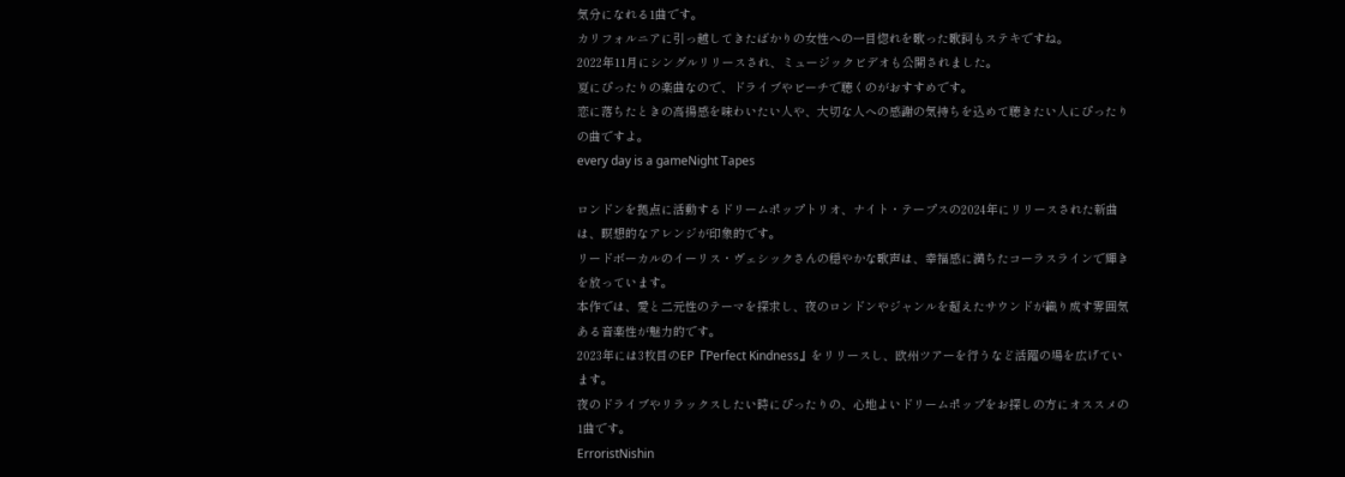気分になれる1曲です。
カリフォルニアに引っ越してきたばかりの女性への一目惚れを歌った歌詞もステキですね。
2022年11月にシングルリリースされ、ミュージックビデオも公開されました。
夏にぴったりの楽曲なので、ドライブやビーチで聴くのがおすすめです。
恋に落ちたときの高揚感を味わいたい人や、大切な人への感謝の気持ちを込めて聴きたい人にぴったりの曲ですよ。
every day is a gameNight Tapes

ロンドンを拠点に活動するドリームポップトリオ、ナイト・テープスの2024年にリリースされた新曲は、瞑想的なアレンジが印象的です。
リードボーカルのイーリス・ヴェシックさんの穏やかな歌声は、幸福感に満ちたコーラスラインで輝きを放っています。
本作では、愛と二元性のテーマを探求し、夜のロンドンやジャンルを超えたサウンドが織り成す雰囲気ある音楽性が魅力的です。
2023年には3枚目のEP『Perfect Kindness』をリリースし、欧州ツアーを行うなど活躍の場を広げています。
夜のドライブやリラックスしたい時にぴったりの、心地よいドリームポップをお探しの方にオススメの1曲です。
ErroristNishin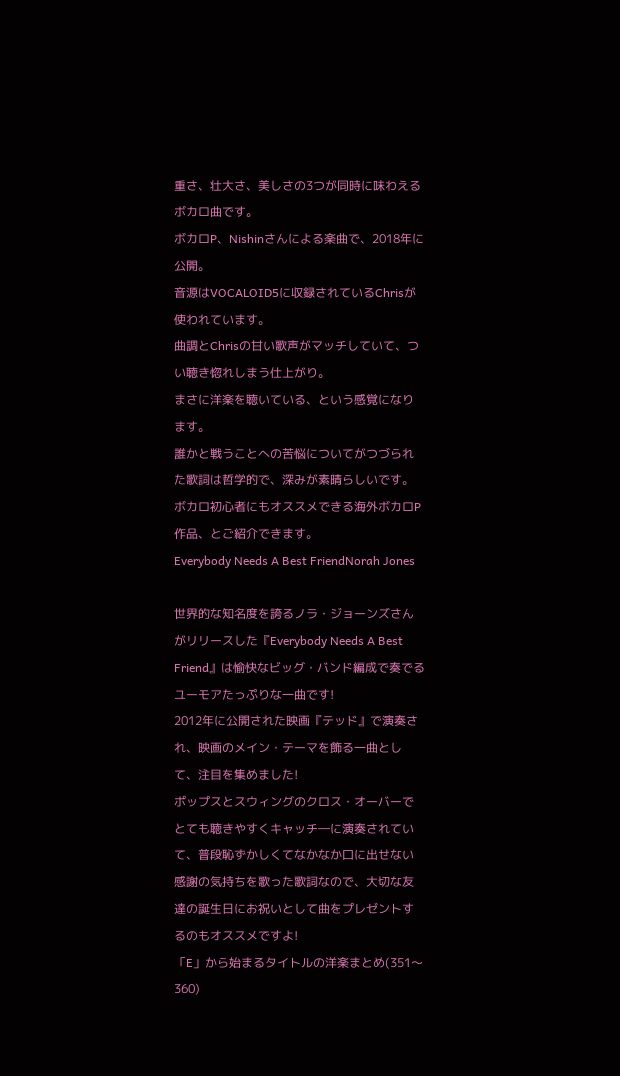重さ、壮大さ、美しさの3つが同時に味わえるボカロ曲です。
ボカロP、Nishinさんによる楽曲で、2018年に公開。
音源はVOCALOID5に収録されているChrisが使われています。
曲調とChrisの甘い歌声がマッチしていて、つい聴き惚れしまう仕上がり。
まさに洋楽を聴いている、という感覚になります。
誰かと戦うことへの苦悩についてがつづられた歌詞は哲学的で、深みが素晴らしいです。
ボカロ初心者にもオススメできる海外ボカロP作品、とご紹介できます。
Everybody Needs A Best FriendNorah Jones

世界的な知名度を誇るノラ・ジョーンズさんがリリースした『Everybody Needs A Best Friend』は愉快なビッグ・バンド編成で奏でるユーモアたっぷりな一曲です!
2012年に公開された映画『テッド』で演奏され、映画のメイン・テーマを飾る一曲として、注目を集めました!
ポップスとスウィングのクロス・オーバーでとても聴きやすくキャッチ―に演奏されていて、普段恥ずかしくてなかなか口に出せない感謝の気持ちを歌った歌詞なので、大切な友達の誕生日にお祝いとして曲をプレゼントするのもオススメですよ!
「E」から始まるタイトルの洋楽まとめ(351〜360)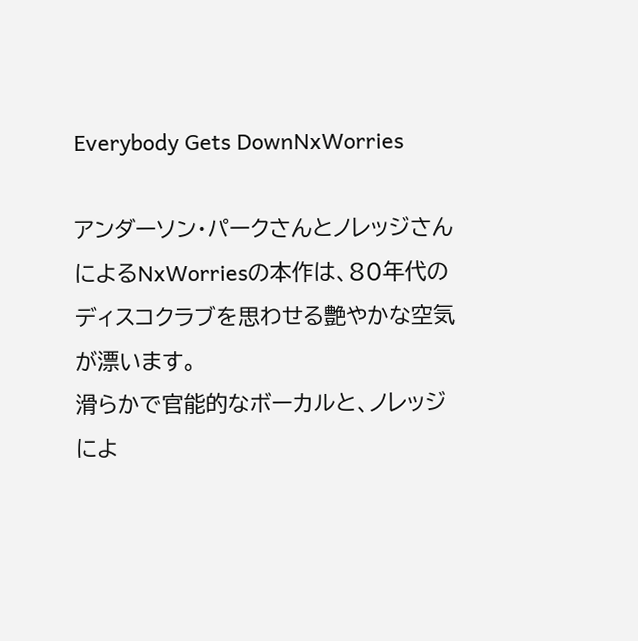Everybody Gets DownNxWorries

アンダーソン・パークさんとノレッジさんによるNxWorriesの本作は、80年代のディスコクラブを思わせる艶やかな空気が漂います。
滑らかで官能的なボーカルと、ノレッジによ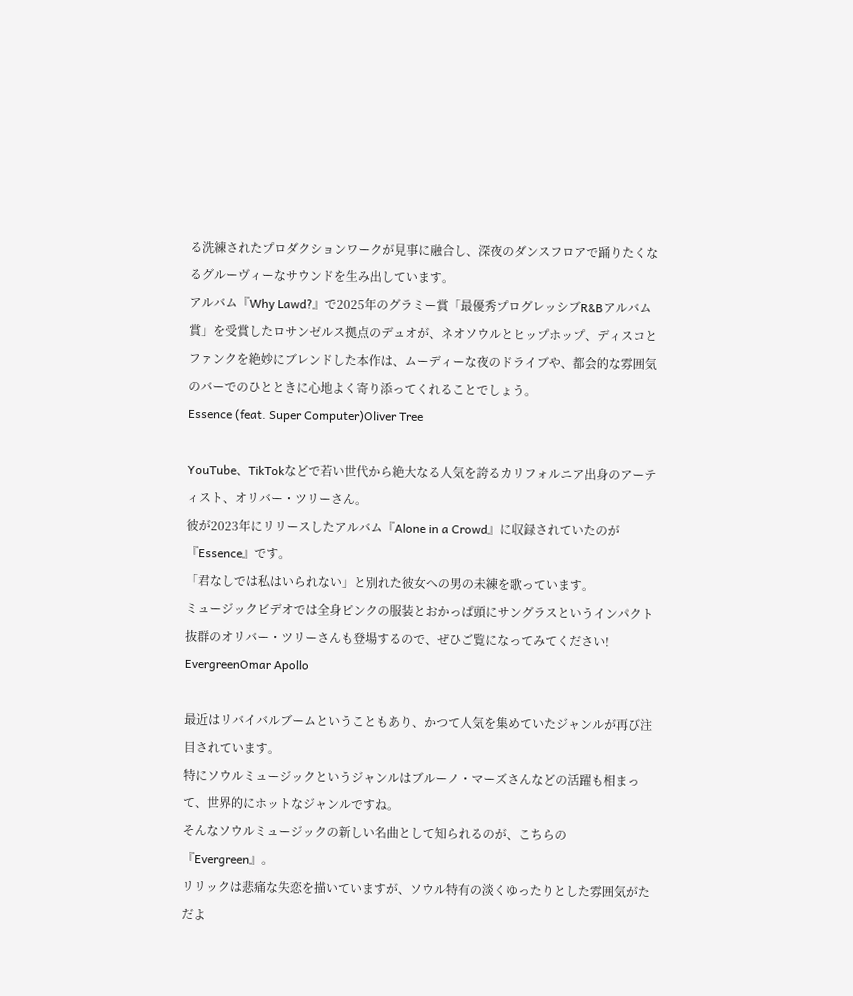る洗練されたプロダクションワークが見事に融合し、深夜のダンスフロアで踊りたくなるグルーヴィーなサウンドを生み出しています。
アルバム『Why Lawd?』で2025年のグラミー賞「最優秀プログレッシブR&Bアルバム賞」を受賞したロサンゼルス拠点のデュオが、ネオソウルとヒップホップ、ディスコとファンクを絶妙にブレンドした本作は、ムーディーな夜のドライブや、都会的な雰囲気のバーでのひとときに心地よく寄り添ってくれることでしょう。
Essence (feat. Super Computer)Oliver Tree

YouTube、TikTokなどで若い世代から絶大なる人気を誇るカリフォルニア出身のアーティスト、オリバー・ツリーさん。
彼が2023年にリリースしたアルバム『Alone in a Crowd』に収録されていたのが『Essence』です。
「君なしでは私はいられない」と別れた彼女への男の未練を歌っています。
ミュージックビデオでは全身ピンクの服装とおかっぱ頭にサングラスというインパクト抜群のオリバー・ツリーさんも登場するので、ぜひご覧になってみてください!
EvergreenOmar Apollo

最近はリバイバルブームということもあり、かつて人気を集めていたジャンルが再び注目されています。
特にソウルミュージックというジャンルはブルーノ・マーズさんなどの活躍も相まって、世界的にホットなジャンルですね。
そんなソウルミュージックの新しい名曲として知られるのが、こちらの『Evergreen』。
リリックは悲痛な失恋を描いていますが、ソウル特有の淡くゆったりとした雰囲気がただよ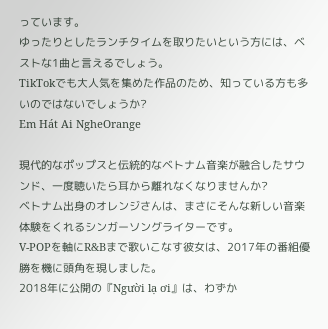っています。
ゆったりとしたランチタイムを取りたいという方には、ベストな1曲と言えるでしょう。
TikTokでも大人気を集めた作品のため、知っている方も多いのではないでしょうか?
Em Hát Ai NgheOrange

現代的なポップスと伝統的なベトナム音楽が融合したサウンド、一度聴いたら耳から離れなくなりませんか?
ベトナム出身のオレンジさんは、まさにそんな新しい音楽体験をくれるシンガーソングライターです。
V-POPを軸にR&Bまで歌いこなす彼女は、2017年の番組優勝を機に頭角を現しました。
2018年に公開の『Người lạ ơi』は、わずか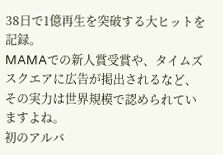38日で1億再生を突破する大ヒットを記録。
MAMAでの新人賞受賞や、タイムズスクエアに広告が掲出されるなど、その実力は世界規模で認められていますよね。
初のアルバ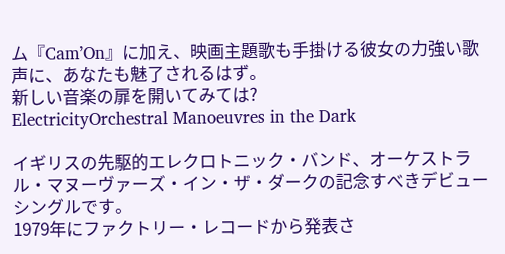ム『Cam’On』に加え、映画主題歌も手掛ける彼女の力強い歌声に、あなたも魅了されるはず。
新しい音楽の扉を開いてみては?
ElectricityOrchestral Manoeuvres in the Dark

イギリスの先駆的エレクロトニック・バンド、オーケストラル・マヌーヴァーズ・イン・ザ・ダークの記念すべきデビューシングルです。
1979年にファクトリー・レコードから発表さ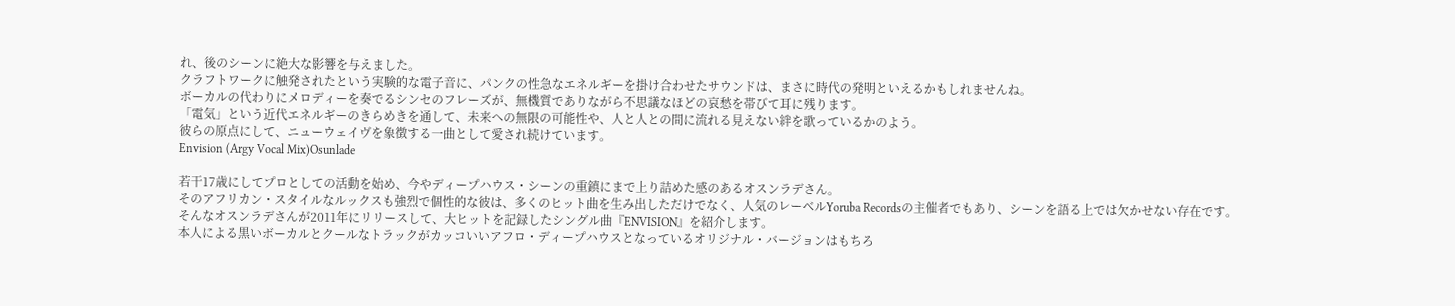れ、後のシーンに絶大な影響を与えました。
クラフトワークに触発されたという実験的な電子音に、パンクの性急なエネルギーを掛け合わせたサウンドは、まさに時代の発明といえるかもしれませんね。
ボーカルの代わりにメロディーを奏でるシンセのフレーズが、無機質でありながら不思議なほどの哀愁を帯びて耳に残ります。
「電気」という近代エネルギーのきらめきを通して、未来への無限の可能性や、人と人との間に流れる見えない絆を歌っているかのよう。
彼らの原点にして、ニューウェイヴを象徴する一曲として愛され続けています。
Envision (Argy Vocal Mix)Osunlade

若干17歳にしてプロとしての活動を始め、今やディープハウス・シーンの重鎮にまで上り詰めた感のあるオスンラデさん。
そのアフリカン・スタイルなルックスも強烈で個性的な彼は、多くのヒット曲を生み出しただけでなく、人気のレーベルYoruba Recordsの主催者でもあり、シーンを語る上では欠かせない存在です。
そんなオスンラデさんが2011年にリリースして、大ヒットを記録したシングル曲『ENVISION』を紹介します。
本人による黒いボーカルとクールなトラックがカッコいいアフロ・ディープハウスとなっているオリジナル・バージョンはもちろ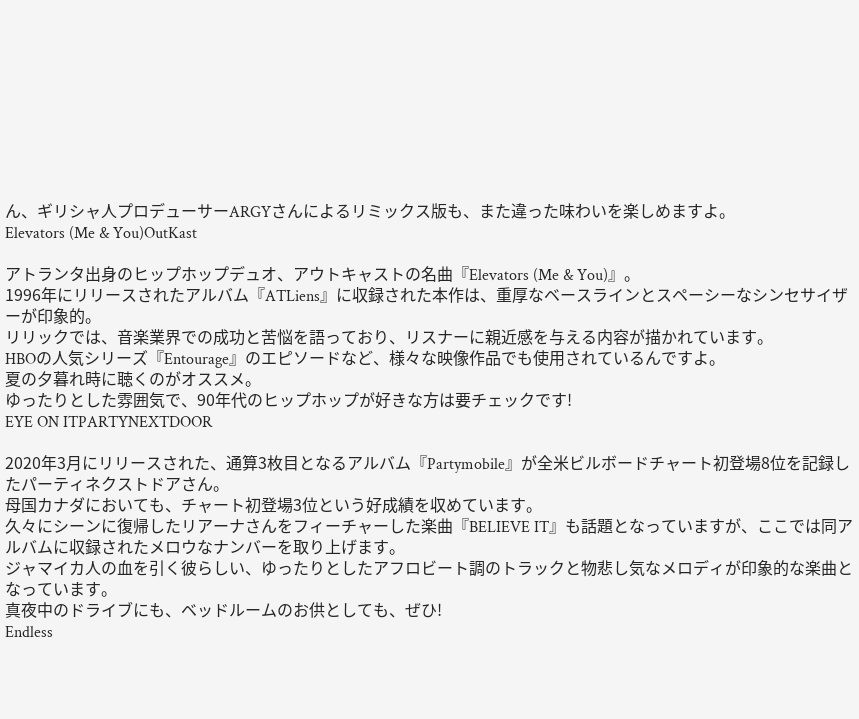ん、ギリシャ人プロデューサーARGYさんによるリミックス版も、また違った味わいを楽しめますよ。
Elevators (Me & You)OutKast

アトランタ出身のヒップホップデュオ、アウトキャストの名曲『Elevators (Me & You)』。
1996年にリリースされたアルバム『ATLiens』に収録された本作は、重厚なベースラインとスペーシーなシンセサイザーが印象的。
リリックでは、音楽業界での成功と苦悩を語っており、リスナーに親近感を与える内容が描かれています。
HBOの人気シリーズ『Entourage』のエピソードなど、様々な映像作品でも使用されているんですよ。
夏の夕暮れ時に聴くのがオススメ。
ゆったりとした雰囲気で、90年代のヒップホップが好きな方は要チェックです!
EYE ON ITPARTYNEXTDOOR

2020年3月にリリースされた、通算3枚目となるアルバム『Partymobile』が全米ビルボードチャート初登場8位を記録したパーティネクストドアさん。
母国カナダにおいても、チャート初登場3位という好成績を収めています。
久々にシーンに復帰したリアーナさんをフィーチャーした楽曲『BELIEVE IT』も話題となっていますが、ここでは同アルバムに収録されたメロウなナンバーを取り上げます。
ジャマイカ人の血を引く彼らしい、ゆったりとしたアフロビート調のトラックと物悲し気なメロディが印象的な楽曲となっています。
真夜中のドライブにも、ベッドルームのお供としても、ぜひ!
Endless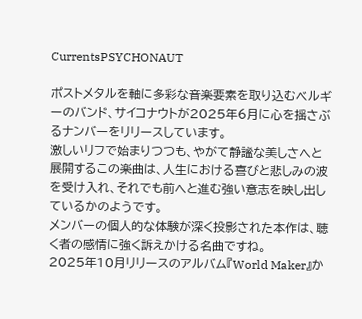CurrentsPSYCHONAUT

ポストメタルを軸に多彩な音楽要素を取り込むベルギーのバンド、サイコナウトが2025年6月に心を揺さぶるナンバーをリリースしています。
激しいリフで始まりつつも、やがて静謐な美しさへと展開するこの楽曲は、人生における喜びと悲しみの波を受け入れ、それでも前へと進む強い意志を映し出しているかのようです。
メンバーの個人的な体験が深く投影された本作は、聴く者の感情に強く訴えかける名曲ですね。
2025年10月リリースのアルバム『World Maker』か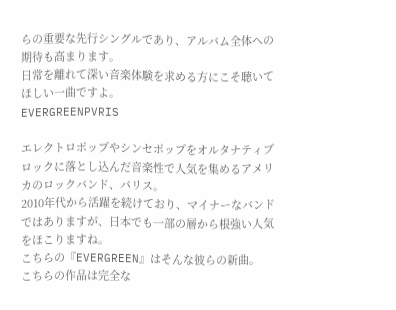らの重要な先行シングルであり、アルバム全体への期待も高まります。
日常を離れて深い音楽体験を求める方にこそ聴いてほしい一曲ですよ。
EVERGREENPVRIS

エレクトロポップやシンセポップをオルタナティブロックに落とし込んだ音楽性で人気を集めるアメリカのロックバンド、パリス。
2010年代から活躍を続けており、マイナーなバンドではありますが、日本でも一部の層から根強い人気をほこりますね。
こちらの『EVERGREEN』はそんな彼らの新曲。
こちらの作品は完全な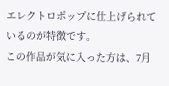エレクトロポップに仕上げられているのが特徴です。
この作品が気に入った方は、7月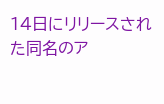14日にリリースされた同名のア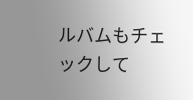ルバムもチェックして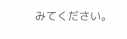みてください。